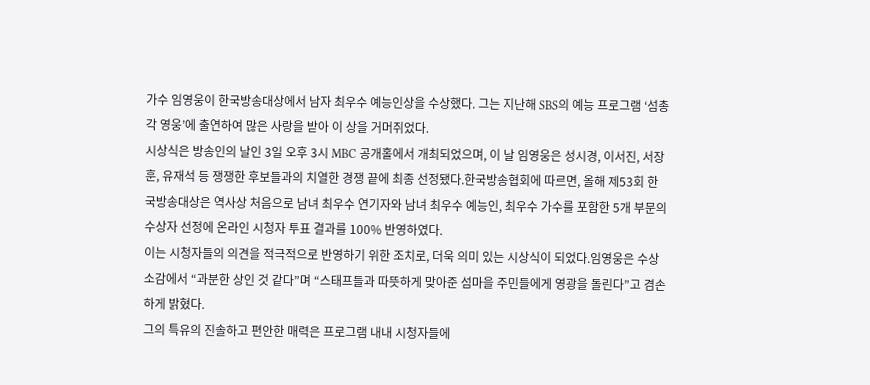가수 임영웅이 한국방송대상에서 남자 최우수 예능인상을 수상했다. 그는 지난해 SBS의 예능 프로그램 ‘섬총각 영웅’에 출연하여 많은 사랑을 받아 이 상을 거머쥐었다.
시상식은 방송인의 날인 3일 오후 3시 MBC 공개홀에서 개최되었으며, 이 날 임영웅은 성시경, 이서진, 서장훈, 유재석 등 쟁쟁한 후보들과의 치열한 경쟁 끝에 최종 선정됐다.한국방송협회에 따르면, 올해 제53회 한국방송대상은 역사상 처음으로 남녀 최우수 연기자와 남녀 최우수 예능인, 최우수 가수를 포함한 5개 부문의 수상자 선정에 온라인 시청자 투표 결과를 100% 반영하였다.
이는 시청자들의 의견을 적극적으로 반영하기 위한 조치로, 더욱 의미 있는 시상식이 되었다.임영웅은 수상 소감에서 “과분한 상인 것 같다”며 “스태프들과 따뜻하게 맞아준 섬마을 주민들에게 영광을 돌린다”고 겸손하게 밝혔다.
그의 특유의 진솔하고 편안한 매력은 프로그램 내내 시청자들에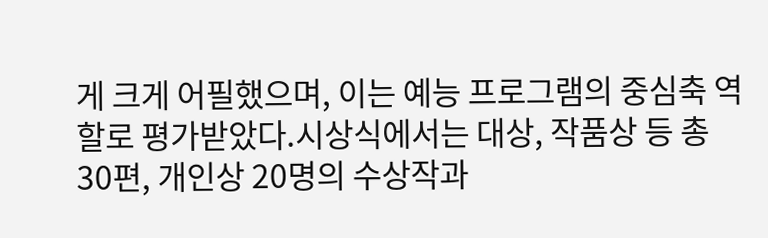게 크게 어필했으며, 이는 예능 프로그램의 중심축 역할로 평가받았다.시상식에서는 대상, 작품상 등 총 30편, 개인상 20명의 수상작과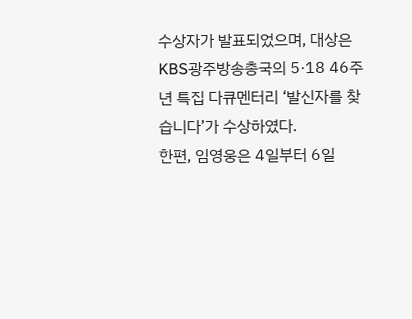수상자가 발표되었으며, 대상은 KBS광주방송총국의 5·18 46주년 특집 다큐멘터리 ‘발신자를 찾습니다’가 수상하였다.
한편, 임영웅은 4일부터 6일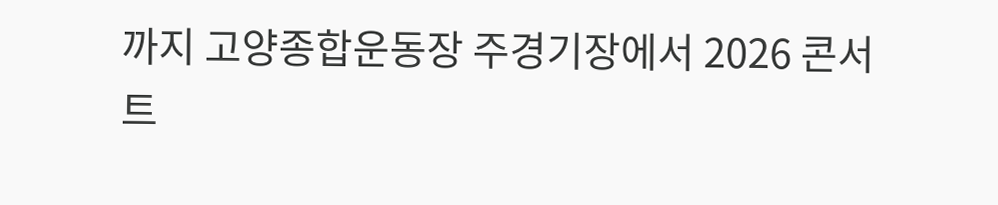까지 고양종합운동장 주경기장에서 2026 콘서트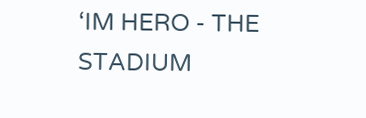‘IM HERO - THE STADIUM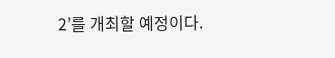2’를 개최할 예정이다.